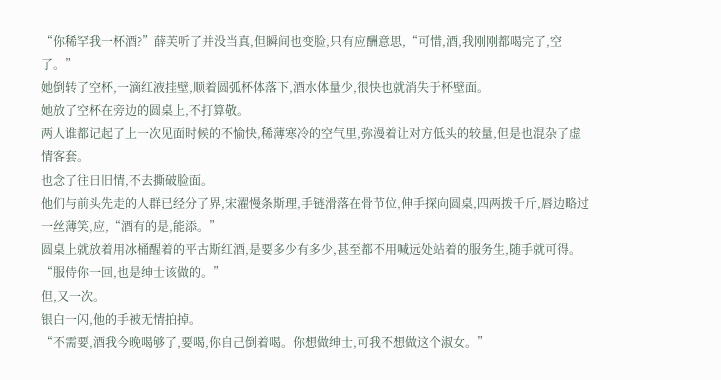“你稀罕我一杯酒?”薛芙听了并没当真,但瞬间也变脸,只有应酬意思,“可惜,酒,我刚刚都喝完了,空了。”
她倒转了空杯,一滴红液挂壁,顺着圆弧杯体落下,酒水体量少,很快也就消失于杯壁面。
她放了空杯在旁边的圆桌上,不打算敬。
两人谁都记起了上一次见面时候的不愉快,稀薄寒冷的空气里,弥漫着让对方低头的较量,但是也混杂了虚情客套。
也念了往日旧情,不去撕破脸面。
他们与前头先走的人群已经分了界,宋濯慢条斯理,手链滑落在骨节位,伸手探向圆桌,四两拨千斤,唇边略过一丝薄笑,应,“酒有的是,能添。”
圆桌上就放着用冰桶醒着的平古斯红酒,是要多少有多少,甚至都不用喊远处站着的服务生,随手就可得。
“服侍你一回,也是绅士该做的。”
但,又一次。
银白一闪,他的手被无情拍掉。
“不需要,酒我今晚喝够了,要喝,你自己倒着喝。你想做绅士,可我不想做这个淑女。”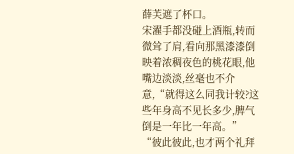薛芙遮了杯口。
宋濯手都没碰上酒瓶,转而微耸了肩,看向那黑漆漆倒映着浓稠夜色的桃花眼,他嘴边淡淡,丝毫也不介意,“就得这么同我计较?这些年身高不见长多少,脾气倒是一年比一年高。”
“彼此彼此,也才两个礼拜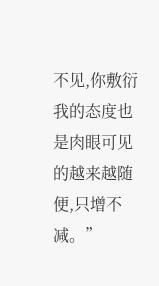不见,你敷衍我的态度也是肉眼可见的越来越随便,只增不减。”